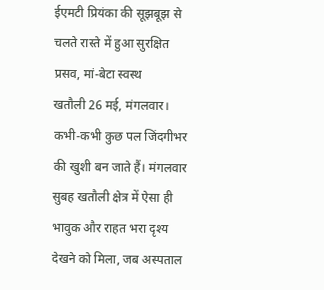ईएमटी प्रियंका की सूझबूझ से चलते रास्ते में हुआ सुरक्षित प्रसव, मां-बेटा स्वस्थ
खतौली 26 मई, मंगलवार। कभी-कभी कुछ पल जिंदगीभर की खुशी बन जाते हैं। मंगलवार सुबह खतौली क्षेत्र में ऐसा ही भावुक और राहत भरा दृश्य देखने को मिला, जब अस्पताल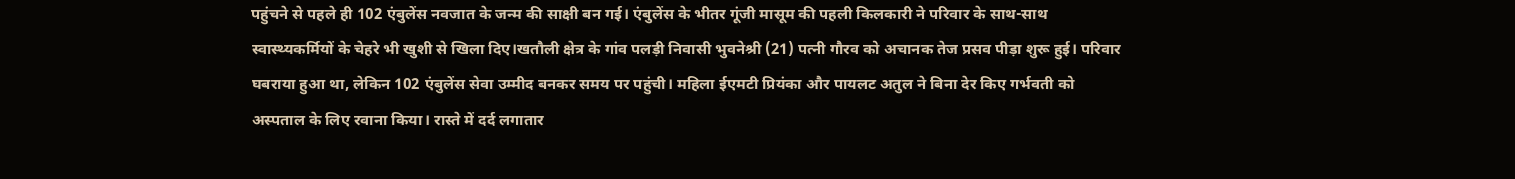पहुंचने से पहले ही 102 एंबुलेंस नवजात के जन्म की साक्षी बन गई। एंबुलेंस के भीतर गूंजी मासूम की पहली किलकारी ने परिवार के साथ-साथ स्वास्थ्यकर्मियों के चेहरे भी खुशी से खिला दिए।खतौली क्षेत्र के गांव पलड़ी निवासी भुवनेश्री (21) पत्नी गौरव को अचानक तेज प्रसव पीड़ा शुरू हुई। परिवार घबराया हुआ था, लेकिन 102 एंबुलेंस सेवा उम्मीद बनकर समय पर पहुंची। महिला ईएमटी प्रियंका और पायलट अतुल ने बिना देर किए गर्भवती को अस्पताल के लिए रवाना किया। रास्ते में दर्द लगातार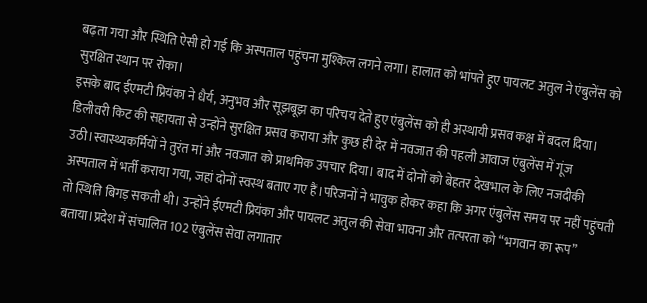बढ़ता गया और स्थिति ऐसी हो गई कि अस्पताल पहुंचना मुश्किल लगने लगा। हालात को भांपते हुए पायलट अतुल ने एंबुलेंस को सुरक्षित स्थान पर रोका।
इसके बाद ईएमटी प्रियंका ने धैर्य, अनुभव और सूझबूझ का परिचय देते हुए एंबुलेंस को ही अस्थायी प्रसव कक्ष में बदल दिया। डिलीवरी किट की सहायता से उन्होंने सुरक्षित प्रसव कराया और कुछ ही देर में नवजात की पहली आवाज एंबुलेंस में गूंज उठी।स्वास्थ्यकर्मियों ने तुरंत मां और नवजात को प्राथमिक उपचार दिया। बाद में दोनों को बेहतर देखभाल के लिए नजदीकी अस्पताल में भर्ती कराया गया, जहां दोनों स्वस्थ बताए गए हैं।परिजनों ने भावुक होकर कहा कि अगर एंबुलेंस समय पर नहीं पहुंचती तो स्थिति बिगड़ सकती थी। उन्होंने ईएमटी प्रियंका और पायलट अतुल की सेवा भावना और तत्परता को “भगवान का रूप” बताया।प्रदेश में संचालित 102 एंबुलेंस सेवा लगातार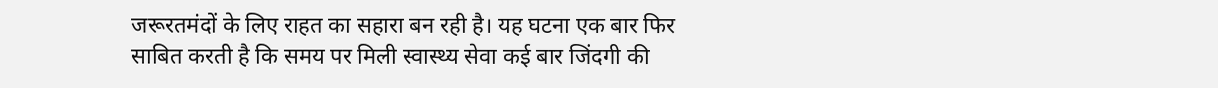जरूरतमंदों के लिए राहत का सहारा बन रही है। यह घटना एक बार फिर साबित करती है कि समय पर मिली स्वास्थ्य सेवा कई बार जिंदगी की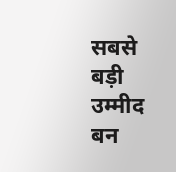सबसे बड़ी उम्मीद बन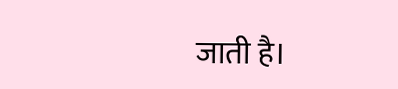जाती है।